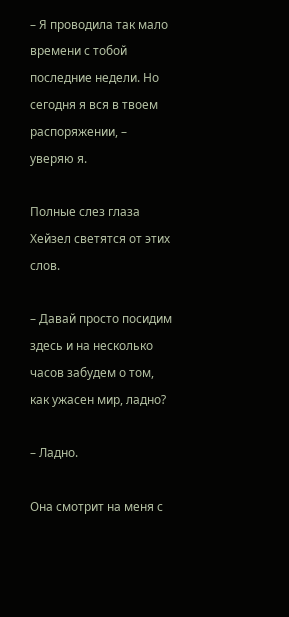– Я проводила так мало времени с тобой последние недели. Но сегодня я вся в твоем распоряжении, – уверяю я.

Полные слез глаза Хейзел светятся от этих слов.

– Давай просто посидим здесь и на несколько часов забудем о том, как ужасен мир, ладно?

– Ладно.

Она смотрит на меня с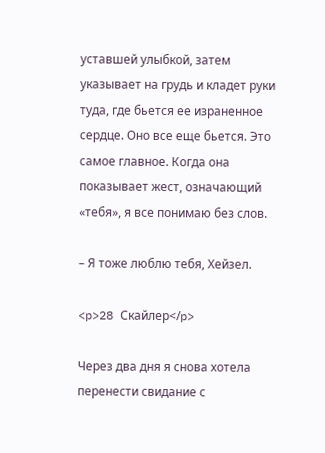уставшей улыбкой, затем указывает на грудь и кладет руки туда, где бьется ее израненное сердце. Оно все еще бьется. Это самое главное. Когда она показывает жест, означающий «тебя», я все понимаю без слов.

– Я тоже люблю тебя, Хейзел.

<p>28 Скайлер</p>

Через два дня я снова хотела перенести свидание с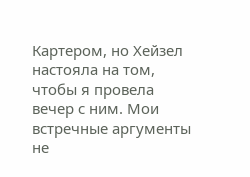Картером, но Хейзел настояла на том, чтобы я провела вечер с ним. Мои встречные аргументы не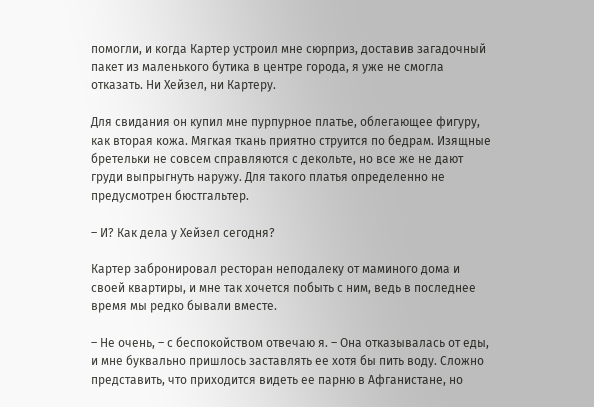помогли, и когда Картер устроил мне сюрприз, доставив загадочный пакет из маленького бутика в центре города, я уже не смогла отказать. Ни Хейзел, ни Картеру.

Для свидания он купил мне пурпурное платье, облегающее фигуру, как вторая кожа. Мягкая ткань приятно струится по бедрам. Изящные бретельки не совсем справляются с декольте, но все же не дают груди выпрыгнуть наружу. Для такого платья определенно не предусмотрен бюстгальтер.

– И? Как дела у Хейзел сегодня?

Картер забронировал ресторан неподалеку от маминого дома и своей квартиры, и мне так хочется побыть с ним, ведь в последнее время мы редко бывали вместе.

– Не очень, – с беспокойством отвечаю я. – Она отказывалась от еды, и мне буквально пришлось заставлять ее хотя бы пить воду. Сложно представить, что приходится видеть ее парню в Афганистане, но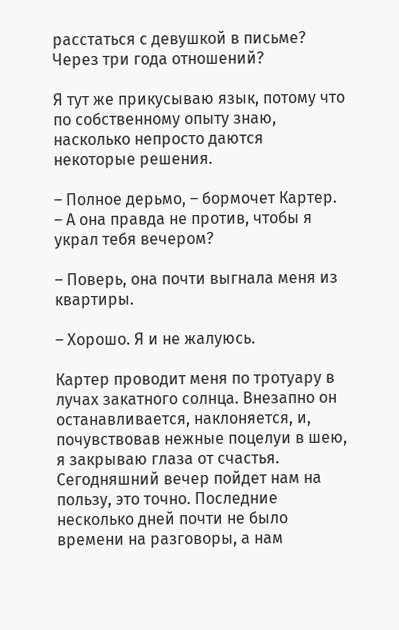расстаться с девушкой в письме? Через три года отношений?

Я тут же прикусываю язык, потому что по собственному опыту знаю, насколько непросто даются некоторые решения.

– Полное дерьмо, – бормочет Картер. – А она правда не против, чтобы я украл тебя вечером?

– Поверь, она почти выгнала меня из квартиры.

– Хорошо. Я и не жалуюсь.

Картер проводит меня по тротуару в лучах закатного солнца. Внезапно он останавливается, наклоняется, и, почувствовав нежные поцелуи в шею, я закрываю глаза от счастья. Сегодняшний вечер пойдет нам на пользу, это точно. Последние несколько дней почти не было времени на разговоры, а нам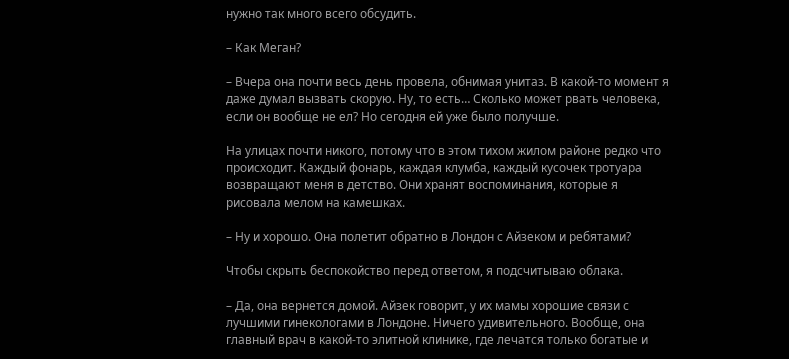нужно так много всего обсудить.

– Как Меган?

– Вчера она почти весь день провела, обнимая унитаз. В какой-то момент я даже думал вызвать скорую. Ну, то есть… Сколько может рвать человека, если он вообще не ел? Но сегодня ей уже было получше.

На улицах почти никого, потому что в этом тихом жилом районе редко что происходит. Каждый фонарь, каждая клумба, каждый кусочек тротуара возвращают меня в детство. Они хранят воспоминания, которые я рисовала мелом на камешках.

– Ну и хорошо. Она полетит обратно в Лондон с Айзеком и ребятами?

Чтобы скрыть беспокойство перед ответом, я подсчитываю облака.

– Да, она вернется домой. Айзек говорит, у их мамы хорошие связи с лучшими гинекологами в Лондоне. Ничего удивительного. Вообще, она главный врач в какой-то элитной клинике, где лечатся только богатые и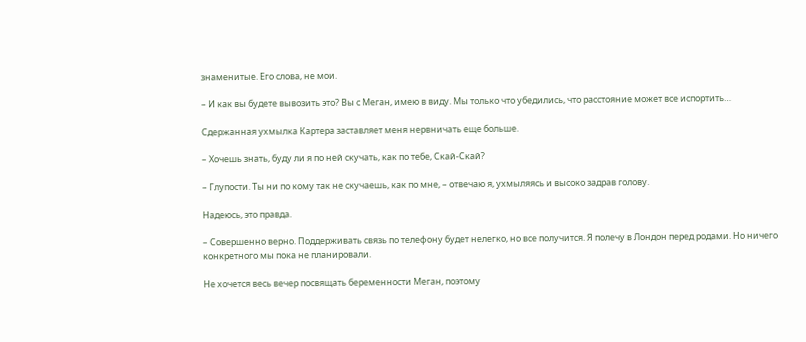знаменитые. Его слова, не мои.

– И как вы будете вывозить это? Вы с Меган, имею в виду. Мы только что убедились, что расстояние может все испортить…

Сдержанная ухмылка Картера заставляет меня нервничать еще больше.

– Хочешь знать, буду ли я по ней скучать, как по тебе, Скай-Скай?

– Глупости. Ты ни по кому так не скучаешь, как по мне, – отвечаю я, ухмыляясь и высоко задрав голову.

Надеюсь, это правда.

– Совершенно верно. Поддерживать связь по телефону будет нелегко, но все получится. Я полечу в Лондон перед родами. Но ничего конкретного мы пока не планировали.

Не хочется весь вечер посвящать беременности Меган, поэтому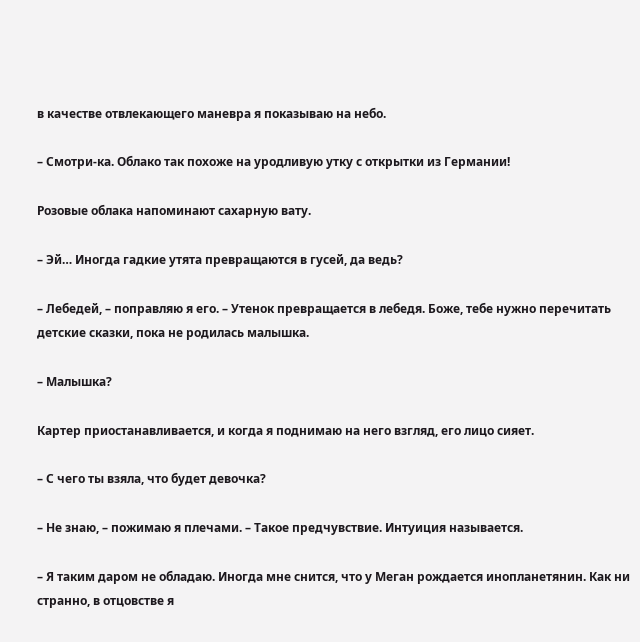в качестве отвлекающего маневра я показываю на небо.

– Смотри-ка. Облако так похоже на уродливую утку с открытки из Германии!

Розовые облака напоминают сахарную вату.

– Эй… Иногда гадкие утята превращаются в гусей, да ведь?

– Лебедей, – поправляю я его. – Утенок превращается в лебедя. Боже, тебе нужно перечитать детские сказки, пока не родилась малышка.

– Малышка?

Картер приостанавливается, и когда я поднимаю на него взгляд, его лицо сияет.

– С чего ты взяла, что будет девочка?

– Не знаю, – пожимаю я плечами. – Такое предчувствие. Интуиция называется.

– Я таким даром не обладаю. Иногда мне снится, что у Меган рождается инопланетянин. Как ни странно, в отцовстве я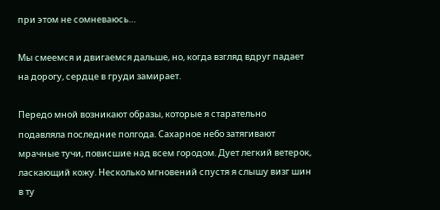при этом не сомневаюсь…

Мы смеемся и двигаемся дальше, но, когда взгляд вдруг падает на дорогу, сердце в груди замирает.

Передо мной возникают образы, которые я старательно подавляла последние полгода. Сахарное небо затягивают мрачные тучи, повисшие над всем городом. Дует легкий ветерок, ласкающий кожу. Несколько мгновений спустя я слышу визг шин в ту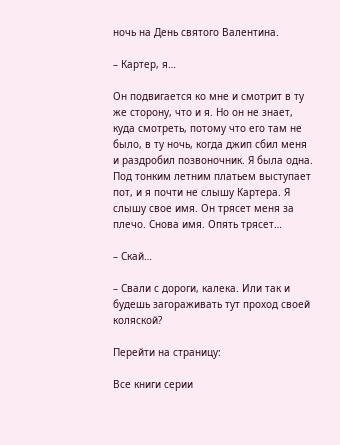ночь на День святого Валентина.

– Картер, я…

Он подвигается ко мне и смотрит в ту же сторону, что и я. Но он не знает, куда смотреть, потому что его там не было, в ту ночь, когда джип сбил меня и раздробил позвоночник. Я была одна. Под тонким летним платьем выступает пот, и я почти не слышу Картера. Я слышу свое имя. Он трясет меня за плечо. Снова имя. Опять трясет…

– Скай…

– Свали с дороги, калека. Или так и будешь загораживать тут проход своей коляской?

Перейти на страницу:

Все книги серии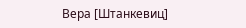Вера [Штанкевиц]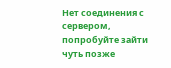Нет соединения с сервером, попробуйте зайти чуть позже